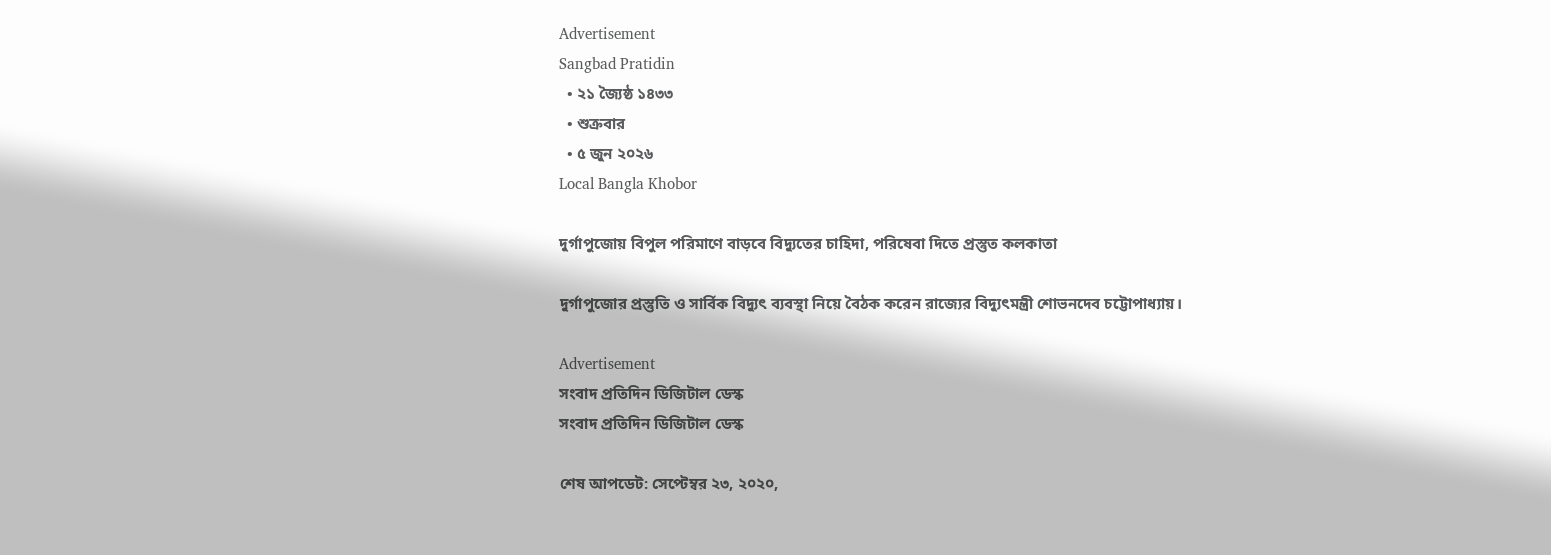Advertisement
Sangbad Pratidin
  • ২১ জ্যৈষ্ঠ ১৪৩৩
  • শুক্রবার
  • ৫ জুন ২০২৬
Local Bangla Khobor

দুর্গাপুজোয় বিপুল পরিমাণে বাড়বে বিদ্যুতের চাহিদা, পরিষেবা দিতে প্রস্তুত কলকাতা

দুর্গাপুজোর প্রস্তুতি ও সার্বিক বিদ্যুৎ ব্যবস্থা নিয়ে বৈঠক করেন রাজ্যের বিদ্যুৎমন্ত্রী শোভনদেব চট্টোপাধ্যায়।

Advertisement
সংবাদ প্রতিদিন ডিজিটাল ডেস্ক
সংবাদ প্রতিদিন ডিজিটাল ডেস্ক

শেষ আপডেট: সেপ্টেম্বর ২৩, ২০২০,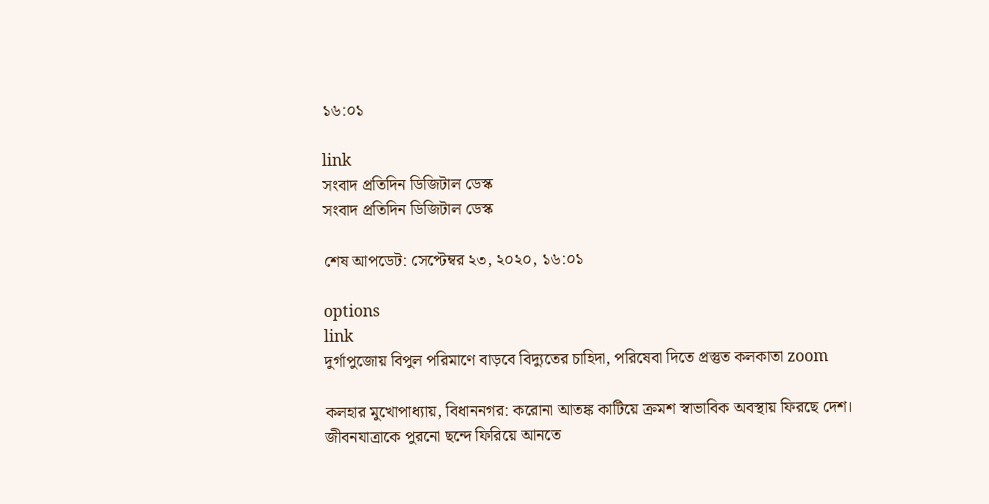১৬:০১

link
সংবাদ প্রতিদিন ডিজিটাল ডেস্ক
সংবাদ প্রতিদিন ডিজিটাল ডেস্ক

শেষ আপডেট: সেপ্টেম্বর ২৩, ২০২০, ১৬:০১

options
link
দুর্গাপুজোয় বিপুল পরিমাণে বাড়বে বিদ্যুতের চাহিদা, পরিষেবা দিতে প্রস্তুত কলকাতা zoom

কলহার মুখোপাধ্যায়, বিধাননগর: করোনা আতঙ্ক কাটিয়ে ক্রমশ স্বাভাবিক অবস্থায় ফিরছে দেশ। জীবনযাত্রাকে পুরনো ছন্দে ফিরিয়ে আনতে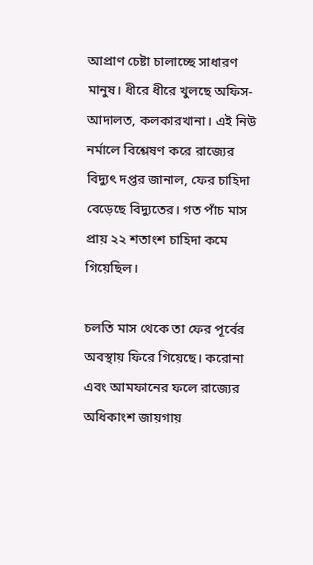আপ্রাণ চেষ্টা চালাচ্ছে সাধারণ মানুষ। ধীরে ধীরে খুলছে অফিস-আদালত, কলকারখানা। এই নিউ নর্মালে বিশ্লেষণ করে রাজ্যের বিদ্যুৎ দপ্তর জানাল, ফের চাহিদা বেড়েছে বিদ্যুতের। গত পাঁচ মাস প্রায় ২২ শতাংশ চাহিদা কমে গিয়েছিল।

চলতি মাস থেকে তা ফের পূর্বের অবস্থায় ফিরে গিয়েছে। করোনা এবং আমফানের ফলে রাজ্যের অধিকাংশ জায়গায়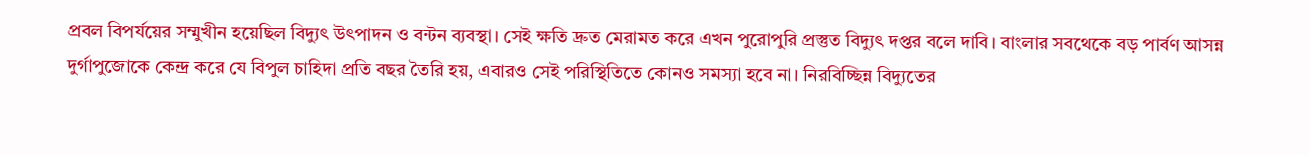প্রবল বিপর্যয়ের সম্মুখীন হয়েছিল বিদ্যুৎ উৎপাদন ও বন্টন ব্যবস্থা। সেই ক্ষতি দ্রুত মেরামত করে এখন পুরোপুরি প্রস্তুত বিদ্যুৎ দপ্তর বলে দাবি। বাংলার সবথেকে বড় পার্বণ আসন্ন দুর্গাপুজোকে কেন্দ্র করে যে বিপুল চাহিদা প্রতি বছর তৈরি হয়, এবারও সেই পরিস্থিতিতে কোনও সমস্যা হবে না। নিরবিচ্ছিন্ন বিদ্যুতের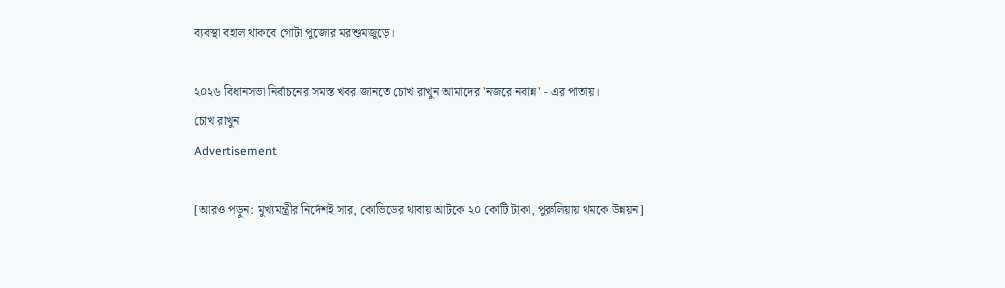ব্যবস্থা বহাল থাকবে গোটা পুজোর মরশুমজুড়ে।

২০২৬ বিধানসভা নির্বাচনের সমস্ত খবর জানতে চোখ রাখুন আমাদের 'নজরে নবান্ন' - এর পাতায়।
চোখ রাখুন
Advertisement

[আরও পড়ুন: মুখ্যমন্ত্রীর নির্দেশই সার, কোভিডের থাবায় আটকে ২০ কোটি টাকা, পুরুলিয়ায় থমকে উন্নয়ন]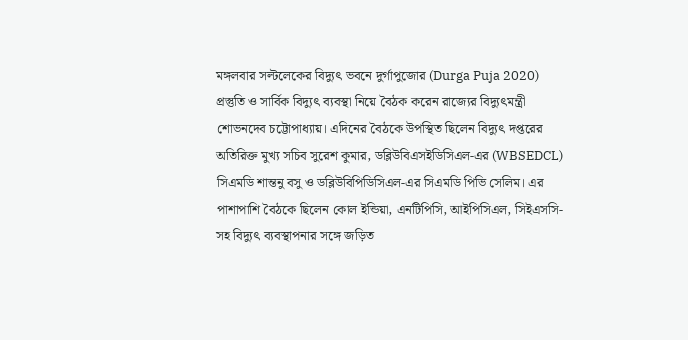মঙ্গলবার সল্টলেকের বিদ্যুৎ ভবনে দুর্গাপুজোর (Durga Puja 2020) প্রস্তুতি ও সার্বিক বিদ্যুৎ ব্যবস্থা নিয়ে বৈঠক করেন রাজ্যের বিদ্যুৎমন্ত্রী শোভনদেব চট্টোপাধ্যায়। এদিনের বৈঠকে উপস্থিত ছিলেন বিদ্যুৎ দপ্তরের অতিরিক্ত মুখ্য সচিব সুরেশ কুমার, ডব্লিউবিএসইডিসিএল-এর (WBSEDCL) সিএমডি শান্তনু বসু ও ডব্লিউবিপিডিসিএল-এর সিএমডি পিভি সেলিম। এর পাশাপাশি বৈঠকে ছিলেন কোল ইন্ডিয়া, এনটিপিসি, আইপিসিএল, সিইএসসি-সহ বিদ্যুৎ ব্যবস্থাপনার সঙ্গে জড়িত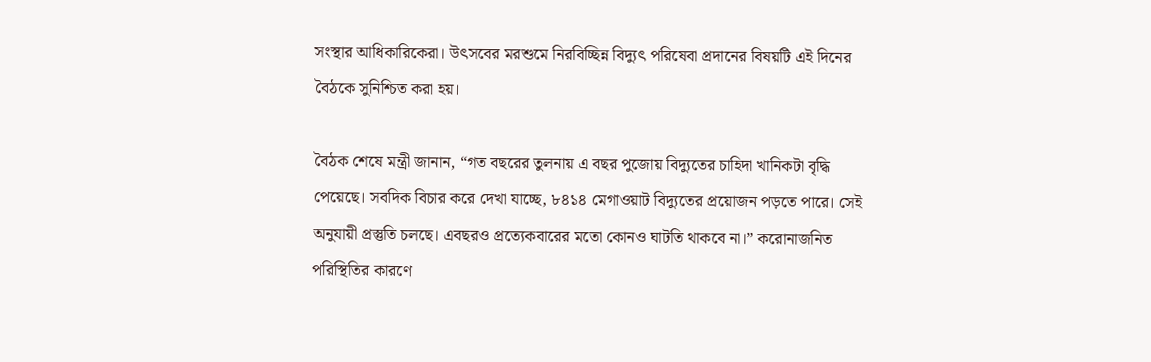সংস্থার আধিকারিকেরা। উৎসবের মরশুমে নিরবিচ্ছিন্ন বিদ্যুৎ পরিষেবা প্রদানের বিষয়টি এই দিনের বৈঠকে সুনিশ্চিত করা হয়।

বৈঠক শেষে মন্ত্রী জানান, “গত বছরের তুলনায় এ বছর পুজোয় বিদ্যুতের চাহিদা খানিকটা বৃদ্ধি পেয়েছে। সবদিক বিচার করে দেখা যাচ্ছে, ৮৪১৪ মেগাওয়াট বিদ্যুতের প্রয়োজন পড়তে পারে। সেই অনুযায়ী প্রস্তুতি চলছে। এবছরও প্রত্যেকবারের মতো কোনও ঘাটতি থাকবে না।” করোনাজনিত পরিস্থিতির কারণে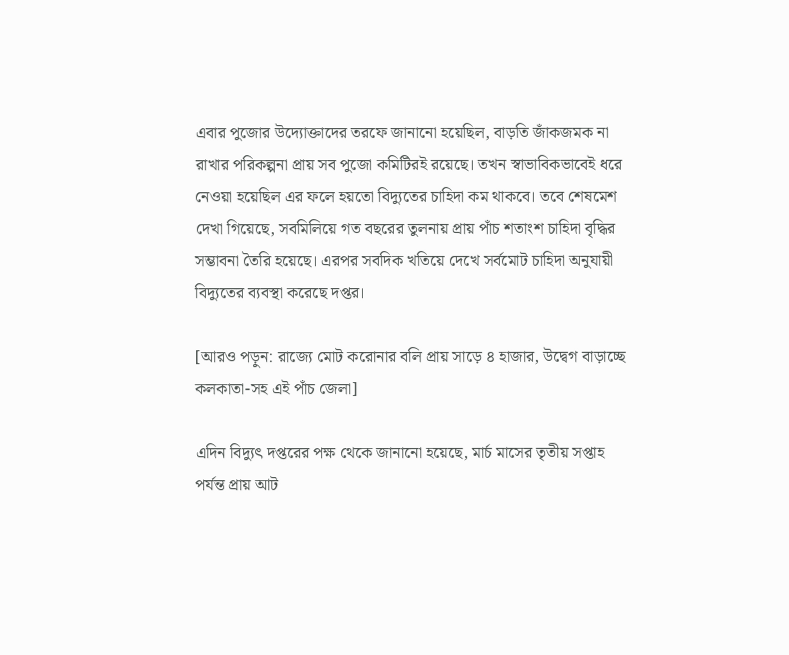এবার পুজোর উদ্যোক্তাদের তরফে জানানো হয়েছিল, বাড়তি জাঁকজমক না রাখার পরিকল্পনা প্রায় সব পুজো কমিটিরই রয়েছে। তখন স্বাভাবিকভাবেই ধরে নেওয়া হয়েছিল এর ফলে হয়তো বিদ্যুতের চাহিদা কম থাকবে। তবে শেষমেশ দেখা গিয়েছে, সবমিলিয়ে গত বছরের তুলনায় প্রায় পাঁচ শতাংশ চাহিদা বৃদ্ধির সম্ভাবনা তৈরি হয়েছে। এরপর সবদিক খতিয়ে দেখে সর্বমোট চাহিদা অনুযায়ী বিদ্যুতের ব্যবস্থা করেছে দপ্তর।

[আরও পড়ুন: রাজ্যে মোট করোনার বলি প্রায় সাড়ে ৪ হাজার, উদ্বেগ বাড়াচ্ছে কলকাতা-সহ এই পাঁচ জেলা]

এদিন বিদ্যুৎ দপ্তরের পক্ষ থেকে জানানো হয়েছে, মার্চ মাসের তৃতীয় সপ্তাহ পর্যন্ত প্রায় আট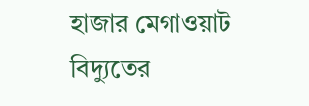হাজার মেগাওয়াট বিদ্যুতের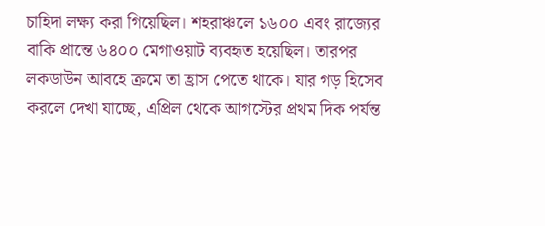চাহিদা লক্ষ্য করা গিয়েছিল। শহরাঞ্চলে ১৬০০ এবং রাজ্যের বাকি প্রান্তে ৬৪০০ মেগাওয়াট ব্যবহৃত হয়েছিল। তারপর লকডাউন আবহে ক্রমে তা হ্রাস পেতে থাকে। যার গড় হিসেব করলে দেখা যাচ্ছে, এপ্রিল থেকে আগস্টের প্রথম দিক পর্যন্ত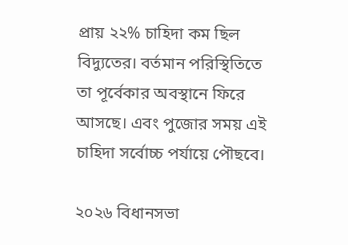প্রায় ২২% চাহিদা কম ছিল বিদ্যুতের। বর্তমান পরিস্থিতিতে তা পূর্বেকার অবস্থানে ফিরে আসছে। এবং পুজোর সময় এই চাহিদা সর্বোচ্চ পর্যায়ে পৌছবে।

২০২৬ বিধানসভা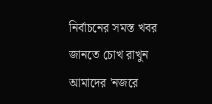নির্বাচনের সমস্ত খবর জানতে চোখ রাখুন আমাদের 'নজরে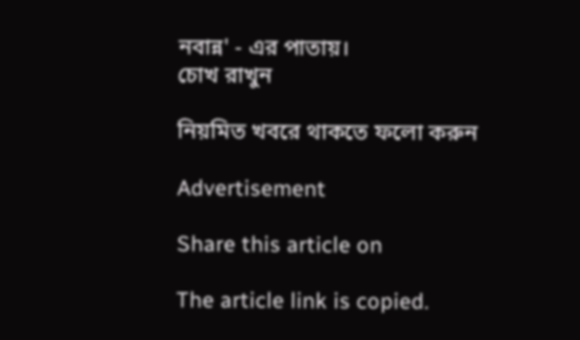নবান্ন' - এর পাতায়।
চোখ রাখুন

নিয়মিত খবরে থাকতে ফলো করুন

Advertisement

Share this article on

The article link is copied.